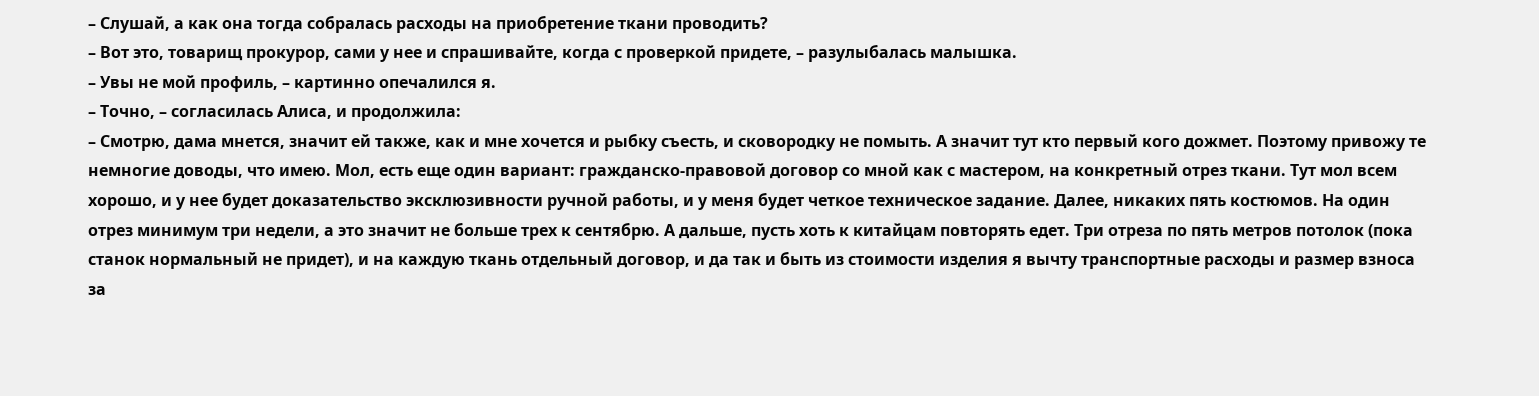– Слушай, а как она тогда собралась расходы на приобретение ткани проводить?
– Вот это, товарищ прокурор, сами у нее и спрашивайте, когда с проверкой придете, – разулыбалась малышка.
– Увы не мой профиль, – картинно опечалился я.
– Точно, – согласилась Алиса, и продолжила:
– Смотрю, дама мнется, значит ей также, как и мне хочется и рыбку съесть, и сковородку не помыть. А значит тут кто первый кого дожмет. Поэтому привожу те немногие доводы, что имею. Мол, есть еще один вариант: гражданско-правовой договор со мной как с мастером, на конкретный отрез ткани. Тут мол всем хорошо, и у нее будет доказательство эксклюзивности ручной работы, и у меня будет четкое техническое задание. Далее, никаких пять костюмов. На один отрез минимум три недели, а это значит не больше трех к сентябрю. А дальше, пусть хоть к китайцам повторять едет. Три отреза по пять метров потолок (пока станок нормальный не придет), и на каждую ткань отдельный договор, и да так и быть из стоимости изделия я вычту транспортные расходы и размер взноса за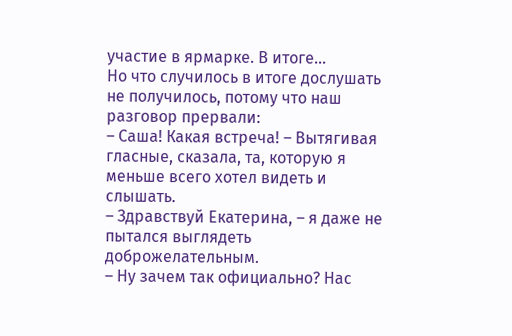участие в ярмарке. В итоге…
Но что случилось в итоге дослушать не получилось, потому что наш разговор прервали:
– Саша! Какая встреча! – Вытягивая гласные, сказала, та, которую я меньше всего хотел видеть и слышать.
– Здравствуй Екатерина, – я даже не пытался выглядеть доброжелательным.
– Ну зачем так официально? Нас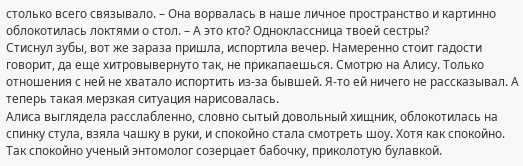столько всего связывало. – Она ворвалась в наше личное пространство и картинно облокотилась локтями о стол. – А это кто? Одноклассница твоей сестры?
Стиснул зубы, вот же зараза пришла, испортила вечер. Намеренно стоит гадости говорит, да еще хитровывернуто так, не прикапаешься. Смотрю на Алису. Только отношения с ней не хватало испортить из-за бывшей. Я-то ей ничего не рассказывал. А теперь такая мерзкая ситуация нарисовалась.
Алиса выглядела расслабленно, словно сытый довольный хищник, облокотилась на спинку стула, взяла чашку в руки, и спокойно стала смотреть шоу. Хотя как спокойно. Так спокойно ученый энтомолог созерцает бабочку, приколотую булавкой.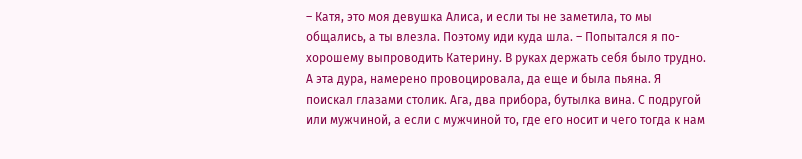– Катя, это моя девушка Алиса, и если ты не заметила, то мы общались, а ты влезла. Поэтому иди куда шла. – Попытался я по-хорошему выпроводить Катерину. В руках держать себя было трудно. А эта дура, намерено провоцировала, да еще и была пьяна. Я поискал глазами столик. Ага, два прибора, бутылка вина. С подругой или мужчиной, а если с мужчиной то, где его носит и чего тогда к нам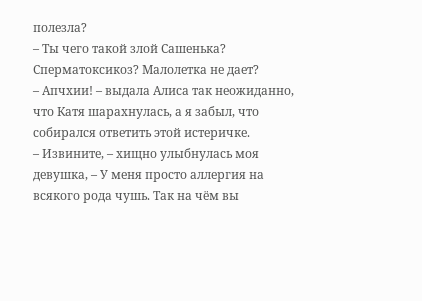полезла?
– Ты чего такой злой Сашенька? Сперматоксикоз? Малолетка не дает?
– Апчхии! – выдала Алиса так неожиданно, что Катя шарахнулась, а я забыл, что собирался ответить этой истеричке.
– Извините, – хищно улыбнулась моя девушка, – У меня просто аллергия на всякого рода чушь. Так на чём вы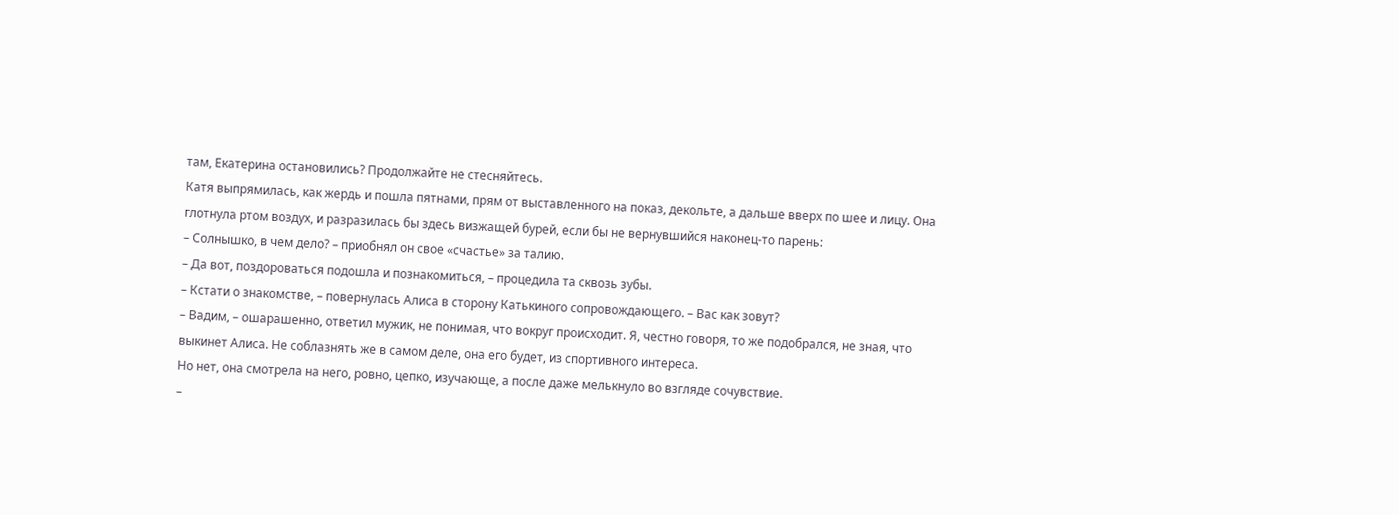там, Екатерина остановились? Продолжайте не стесняйтесь.
Катя выпрямилась, как жердь и пошла пятнами, прям от выставленного на показ, декольте, а дальше вверх по шее и лицу. Она глотнула ртом воздух, и разразилась бы здесь визжащей бурей, если бы не вернувшийся наконец-то парень:
– Солнышко, в чем дело? – приобнял он свое «счастье» за талию.
– Да вот, поздороваться подошла и познакомиться, – процедила та сквозь зубы.
– Кстати о знакомстве, – повернулась Алиса в сторону Катькиного сопровождающего. – Вас как зовут?
– Вадим, – ошарашенно, ответил мужик, не понимая, что вокруг происходит. Я, честно говоря, то же подобрался, не зная, что выкинет Алиса. Не соблазнять же в самом деле, она его будет, из спортивного интереса.
Но нет, она смотрела на него, ровно, цепко, изучающе, а после даже мелькнуло во взгляде сочувствие.
–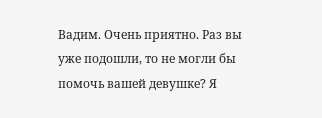Вадим. Очень приятно. Раз вы уже подошли, то не могли бы помочь вашей девушке? Я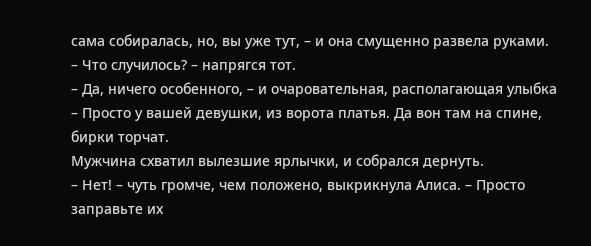сама собиралась, но, вы уже тут, – и она смущенно развела руками.
– Что случилось? – напрягся тот.
– Да, ничего особенного, – и очаровательная, располагающая улыбка – Просто у вашей девушки, из ворота платья. Да вон там на спине, бирки торчат.
Мужчина схватил вылезшие ярлычки, и собрался дернуть.
– Нет! – чуть громче, чем положено, выкрикнула Алиса. – Просто заправьте их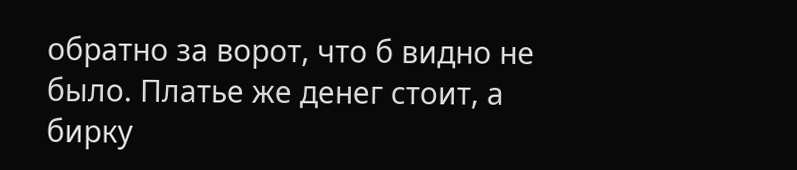обратно за ворот, что б видно не было. Платье же денег стоит, а бирку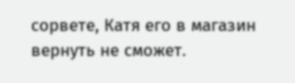сорвете, Катя его в магазин вернуть не сможет.